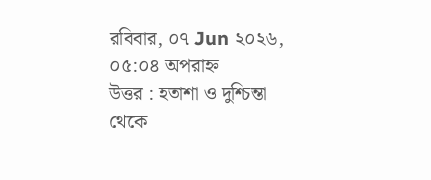রবিবার, ০৭ Jun ২০২৬, ০৫:০৪ অপরাহ্ন
উত্তর : হতাশা ও দুশ্চিন্তা থেকে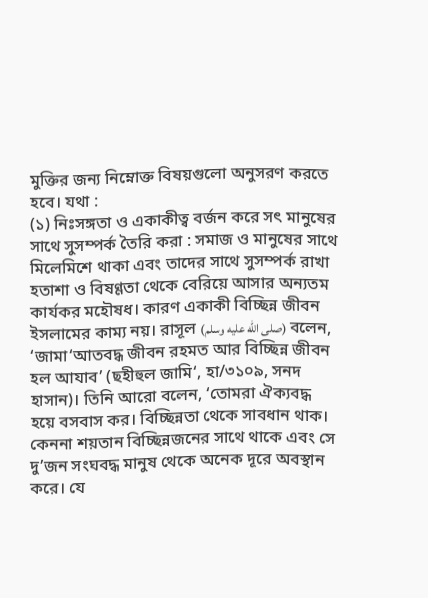মুক্তির জন্য নিম্নোক্ত বিষয়গুলো অনুসরণ করতে হবে। যথা :
(১) নিঃসঙ্গতা ও একাকীত্ব বর্জন করে সৎ মানুষের সাথে সুসম্পর্ক তৈরি করা : সমাজ ও মানুষের সাথে মিলেমিশে থাকা এবং তাদের সাথে সুসম্পর্ক রাখা হতাশা ও বিষণ্ণতা থেকে বেরিয়ে আসার অন্যতম কার্যকর মহৌষধ। কারণ একাকী বিচ্ছিন্ন জীবন ইসলামের কাম্য নয়। রাসূল (صلى الله عليه وسلم) বলেন, ‘জামা‘আতবদ্ধ জীবন রহমত আর বিচ্ছিন্ন জীবন হল আযাব’ (ছহীহুল জামি‘, হা/৩১০৯, সনদ হাসান)। তিনি আরো বলেন, ‘তোমরা ঐক্যবদ্ধ হয়ে বসবাস কর। বিচ্ছিন্নতা থেকে সাবধান থাক। কেননা শয়তান বিচ্ছিন্নজনের সাথে থাকে এবং সে দু’জন সংঘবদ্ধ মানুষ থেকে অনেক দূরে অবস্থান করে। যে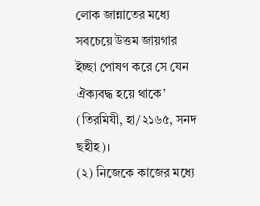লোক জান্নাতের মধ্যে সবচেয়ে উত্তম জায়গার ইচ্ছা পোষণ করে সে যেন ঐক্যবদ্ধ হয়ে থাকে’ (তিরমিযী, হা/২১৬৫, সনদ ছহীহ)।
(২) নিজেকে কাজের মধ্যে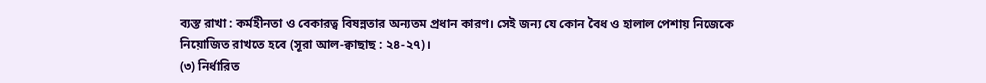ব্যস্ত রাখা : কর্মহীনতা ও বেকারত্ব বিষন্নতার অন্যতম প্রধান কারণ। সেই জন্য যে কোন বৈধ ও হালাল পেশায় নিজেকে নিয়োজিত রাখতে হবে (সূরা আল-ক্বাছাছ : ২৪-২৭)।
(৩) নির্ধারিত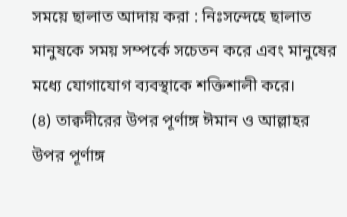সময়ে ছালাত আদায় করা : নিঃসন্দেহে ছালাত মানুষকে সময় সম্পর্কে সচেতন করে এবং মানুষের মধ্যে যোগাযোগ ব্যবস্থাকে শক্তিশালী করে।
(৪) তাক্বদীরের উপর পূর্ণাঙ্গ ঈমান ও আল্লাহর উপর পূর্ণাঙ্গ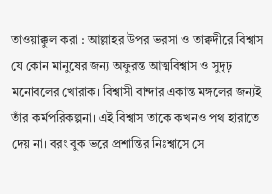তাওয়াক্কুল করা : আল্লাহর উপর ভরসা ও তাক্বদীরে বিশ্বাস যে কোন মানুষের জন্য অফুরন্ত আত্মবিশ্বাস ও সুদৃঢ় মনোবলের খোরাক। বিশ্বাসী বান্দার একান্ত মঙ্গলের জন্যই তাঁর কর্মপরিকল্পনা। এই বিশ্বাস তাকে কখনও পথ হারাতে দেয় না। বরং বুক ভরে প্রশান্তির নিঃশ্বাসে সে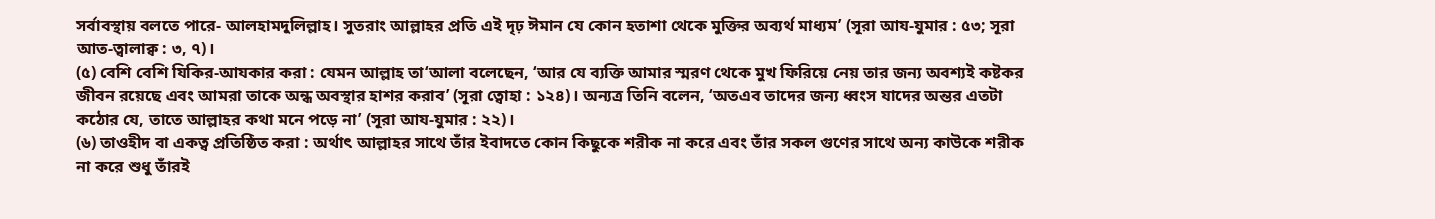সর্বাবস্থায় বলতে পারে- আলহামদুলিল্লাহ। সুতরাং আল্লাহর প্রতি এই দৃঢ় ঈমান যে কোন হতাশা থেকে মুক্তির অব্যর্থ মাধ্যম’ (সূরা আয-যুমার : ৫৩; সূরা আত-ত্বালাক্ব : ৩, ৭)।
(৫) বেশি বেশি যিকির-আযকার করা : যেমন আল্লাহ তা‘আলা বলেছেন, ‘আর যে ব্যক্তি আমার স্মরণ থেকে মুখ ফিরিয়ে নেয় তার জন্য অবশ্যই কষ্টকর জীবন রয়েছে এবং আমরা তাকে অন্ধ অবস্থার হাশর করাব’ (সূরা ত্বোহা : ১২৪)। অন্যত্র তিনি বলেন, ‘অতএব তাদের জন্য ধ্বংস যাদের অন্তর এতটা কঠোর যে, তাতে আল্লাহর কথা মনে পড়ে না’ (সূরা আয-যুমার : ২২)।
(৬) তাওহীদ বা একত্ব প্রতিষ্ঠিত করা : অর্থাৎ আল্লাহর সাথে তাঁর ইবাদতে কোন কিছুকে শরীক না করে এবং তাঁর সকল গুণের সাথে অন্য কাউকে শরীক না করে শুধু তাঁরই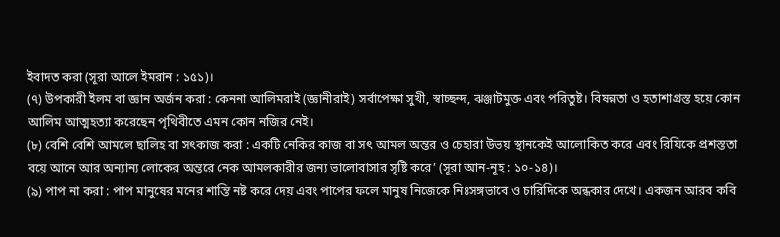ইবাদত করা (সূরা আলে ইমরান : ১৫১)।
(৭) উপকারী ইলম বা জ্ঞান অর্জন করা : কেননা আলিমরাই (জ্ঞানীরাই) সর্বাপেক্ষা সুখী, স্বাচ্ছন্দ, ঝঞ্জাটমুক্ত এবং পরিতুষ্ট। বিষন্নতা ও হতাশাগ্রস্ত হয়ে কোন আলিম আত্মহত্যা করেছেন পৃথিবীতে এমন কোন নজির নেই।
(৮) বেশি বেশি আমলে ছালিহ বা সৎকাজ করা : একটি নেকির কাজ বা সৎ আমল অন্তর ও চেহারা উভয় স্থানকেই আলোকিত করে এবং রিযিকে প্রশস্ততা বয়ে আনে আর অন্যান্য লোকের অন্তরে নেক আমলকারীর জন্য ভালোবাসার সৃষ্টি করে’ (সূরা আন-নূহ : ১০-১৪)।
(৯) পাপ না করা : পাপ মানুষের মনের শান্তি নষ্ট করে দেয় এবং পাপের ফলে মানুষ নিজেকে নিঃসঙ্গভাবে ও চারিদিকে অন্ধকার দেখে। একজন আরব কবি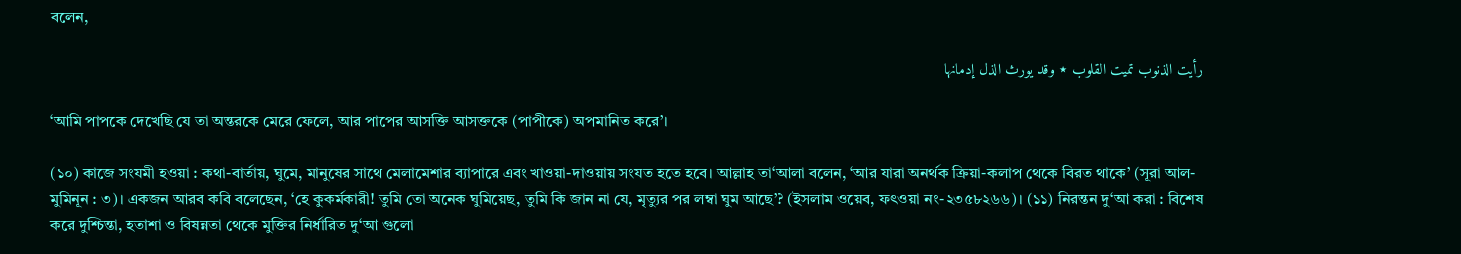বলেন,

رأيت الذنوب تميت القلوب ٭ وقد يورث الذل إدمانها

‘আমি পাপকে দেখেছি যে তা অন্তরকে মেরে ফেলে, আর পাপের আসক্তি আসক্তকে (পাপীকে) অপমানিত করে’।

(১০) কাজে সংযমী হওয়া : কথা-বার্তায়, ঘুমে, মানুষের সাথে মেলামেশার ব্যাপারে এবং খাওয়া-দাওয়ায় সংযত হতে হবে। আল্লাহ তা‘আলা বলেন, ‘আর যারা অনর্থক ক্রিয়া-কলাপ থেকে বিরত থাকে’ (সূরা আল-মুমিনূন : ৩)। একজন আরব কবি বলেছেন, ‘হে কুকর্মকারী! তুমি তো অনেক ঘুমিয়েছ, তুমি কি জান না যে, মৃত্যুর পর লম্বা ঘুম আছে’? (ইসলাম ওয়েব, ফৎওয়া নং-২৩৫৮২৬৬)। (১১) নিরন্তন দু‘আ করা : বিশেষ করে দুশ্চিন্তা, হতাশা ও বিষন্নতা থেকে মুক্তির নির্ধারিত দু‘আ গুলো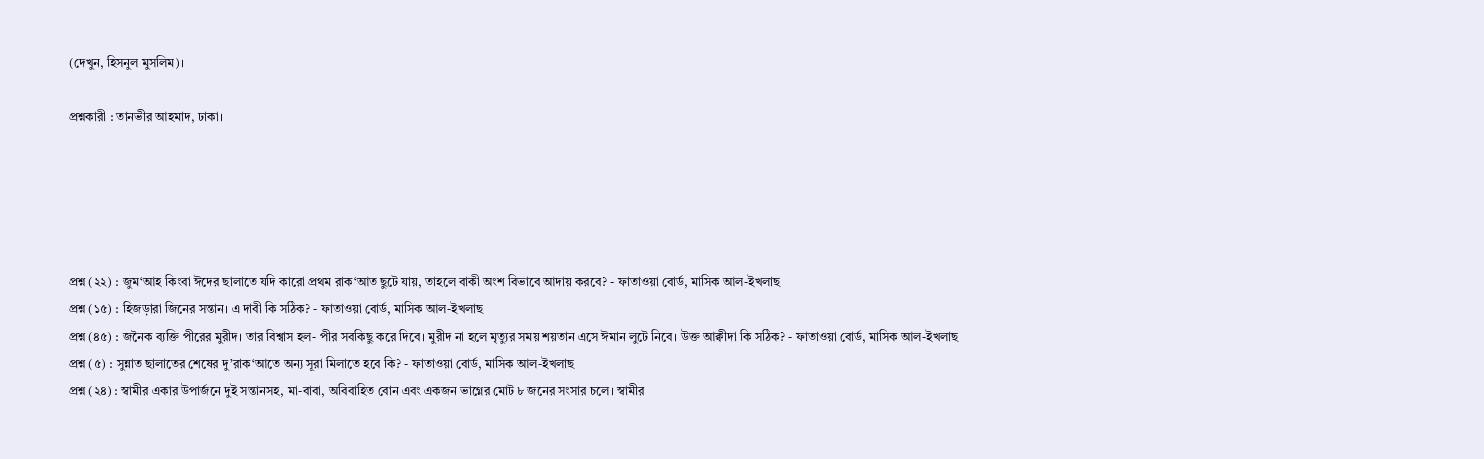(দেখুন, হিসনুল মুসলিম)।

প্রশ্নকারী : তানভীর আহমাদ, ঢাকা।





প্রশ্ন (২২) : জুম‘আহ কিংবা ঈদের ছালাতে যদি কারো প্রথম রাক‘আত ছুটে যায়, তাহলে বাকী অংশ বিভাবে আদায় করবে? - ফাতাওয়া বোর্ড, মাসিক আল-ইখলাছ
প্রশ্ন (১৫) : হিজড়ারা জিনের সন্তান। এ দাবী কি সঠিক? - ফাতাওয়া বোর্ড, মাসিক আল-ইখলাছ
প্রশ্ন (৪৫) : জনৈক ব্যক্তি পীরের মুরীদ। তার বিশ্বাস হল- পীর সবকিছু করে দিবে। মুরীদ না হলে মৃত্যুর সময় শয়তান এসে ঈমান লুটে নিবে। উক্ত আক্বীদা কি সঠিক? - ফাতাওয়া বোর্ড, মাসিক আল-ইখলাছ
প্রশ্ন (৫) : সুন্নাত ছালাতের শেষের দু’রাক‘আতে অন্য সূরা মিলাতে হবে কি? - ফাতাওয়া বোর্ড, মাসিক আল-ইখলাছ
প্রশ্ন (২৪) : স্বামীর একার উপার্জনে দুই সন্তানসহ, মা-বাবা, অবিবাহিত বোন এবং একজন ভাগ্নের মোট ৮ জনের সংসার চলে। স্বামীর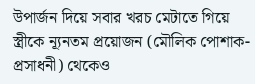উপার্জন দিয়ে সবার খরচ মেটাতে গিয়ে স্ত্রীকে ন্যূনতম প্রয়োজন (মৌলিক পোশাক-প্রসাধনী) থেকেও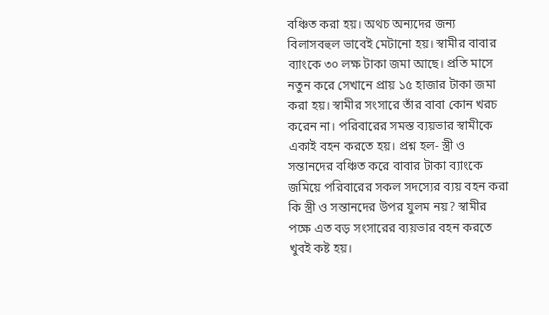বঞ্চিত করা হয়। অথচ অন্যদের জন্য বিলাসবহুল ভাবেই মেটানো হয়। স্বামীর বাবার ব্যাংকে ৩০ লক্ষ টাকা জমা আছে। প্রতি মাসে নতুন করে সেখানে প্রায় ১৫ হাজার টাকা জমা করা হয়। স্বামীর সংসারে তাঁর বাবা কোন খরচ করেন না। পরিবারের সমস্ত ব্যয়ভার স্বামীকে একাই বহন করতে হয়। প্রশ্ন হল- স্ত্রী ও সন্তানদের বঞ্চিত করে বাবার টাকা ব্যাংকে জমিয়ে পরিবারের সকল সদস্যের ব্যয় বহন করা কি স্ত্রী ও সন্তানদের উপর যুলম নয়? স্বামীর পক্ষে এত বড় সংসারের ব্যয়ভার বহন করতে খুবই কষ্ট হয়।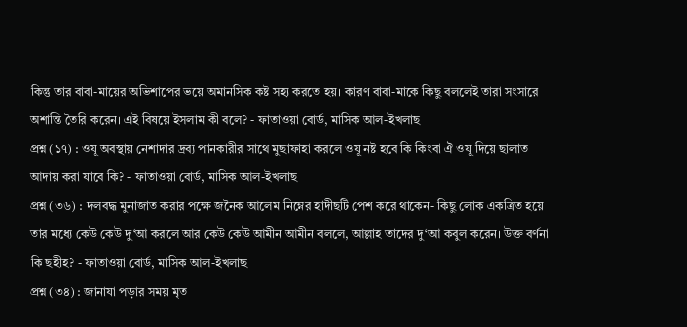কিন্তু তার বাবা-মায়ের অভিশাপের ভয়ে অমানসিক কষ্ট সহ্য করতে হয়। কারণ বাবা-মাকে কিছু বললেই তারা সংসারে অশান্তি তৈরি করেন। এই বিষয়ে ইসলাম কী বলে? - ফাতাওয়া বোর্ড, মাসিক আল-ইখলাছ
প্রশ্ন (১৭) : ওযূ অবস্থায় নেশাদার দ্রব্য পানকারীর সাথে মুছাফাহা করলে ওযূ নষ্ট হবে কি কিংবা ঐ ওযূ দিয়ে ছালাত আদায় করা যাবে কি? - ফাতাওয়া বোর্ড, মাসিক আল-ইখলাছ
প্রশ্ন (৩৬) : দলবদ্ধ মুনাজাত করার পক্ষে জনৈক আলেম নিম্নের হাদীছটি পেশ করে থাকেন- কিছু লোক একত্রিত হয়ে তার মধ্যে কেউ কেউ দু‘আ করলে আর কেউ কেউ আমীন আমীন বললে, আল্লাহ তাদের দু‘আ কবুল করেন। উক্ত বর্ণনা কি ছহীহ? - ফাতাওয়া বোর্ড, মাসিক আল-ইখলাছ
প্রশ্ন (৩৪) : জানাযা পড়ার সময় মৃত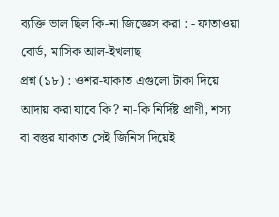ব্যক্তি ভাল ছিল কি-না জিজ্ঞেস করা : - ফাতাওয়া বোর্ড, মাসিক আল-ইখলাছ
প্রশ্ন (১৮) : ওশর-যাকাত এগুলো টাকা দিয়ে আদায় করা যাবে কি? না-কি নির্দিষ্ট প্রাণী, শস্য বা বস্তুর যাকাত সেই জিনিস দিয়েই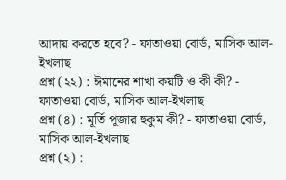আদায় করতে হবে? - ফাতাওয়া বোর্ড, মাসিক আল-ইখলাছ
প্রশ্ন (২২) : ঈমানের শাখা কয়টি ও কী কী? - ফাতাওয়া বোর্ড, মাসিক আল-ইখলাছ
প্রশ্ন (৪) : মূর্তি পূজার হুকুম কী? - ফাতাওয়া বোর্ড, মাসিক আল-ইখলাছ
প্রশ্ন (২) :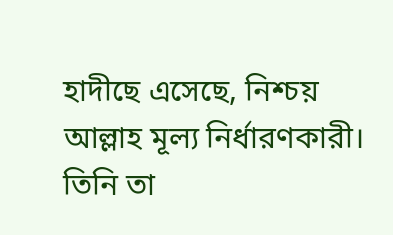হাদীছে এসেছে, নিশ্চয় আল্লাহ মূল্য নির্ধারণকারী। তিনি তা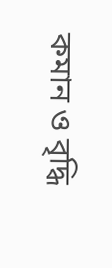কমান ও বৃদ্ধি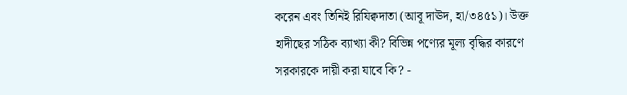করেন এবং তিনিই রিযিক্বদাতা (আবূ দাঊদ, হা/৩৪৫১)। উক্ত হাদীছের সঠিক ব্যাখ্যা কী? বিভিন্ন পণ্যের মূল্য বৃদ্ধির কারণে সরকারকে দায়ী করা যাবে কি? -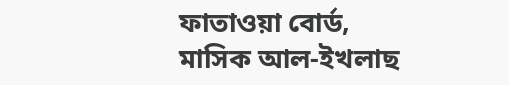ফাতাওয়া বোর্ড, মাসিক আল-ইখলাছ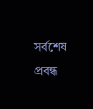সর্বশেষ প্রবন্ধ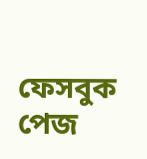ফেসবুক পেজ